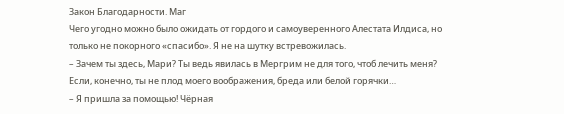Закон Благодарности. Маг
Чего угодно можно было ожидать от гордого и самоуверенного Алестата Илдиса, но только не покорного «спасибо». Я не на шутку встревожилась.
– Зачем ты здесь, Мари? Ты ведь явилась в Мергрим не для того, чтоб лечить меня? Если, конечно, ты не плод моего воображения, бреда или белой горячки…
– Я пришла за помощью! Чёрная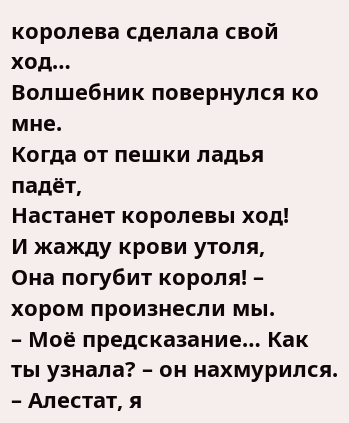королева сделала свой ход…
Волшебник повернулся ко мне.
Когда от пешки ладья падёт,
Настанет королевы ход!
И жажду крови утоля,
Она погубит короля! –
хором произнесли мы.
– Моё предсказание… Как ты узнала? – он нахмурился.
– Алестат, я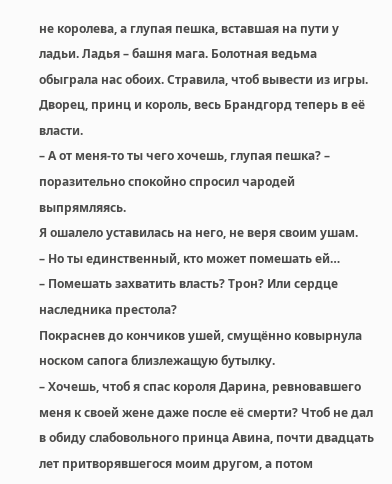не королева, а глупая пешка, вставшая на пути у ладьи. Ладья – башня мага. Болотная ведьма обыграла нас обоих. Стравила, чтоб вывести из игры. Дворец, принц и король, весь Брандгорд теперь в её власти.
– А от меня‑то ты чего хочешь, глупая пешка? – поразительно спокойно спросил чародей выпрямляясь.
Я ошалело уставилась на него, не веря своим ушам.
– Но ты единственный, кто может помешать ей…
– Помешать захватить власть? Трон? Или сердце наследника престола?
Покраснев до кончиков ушей, смущённо ковырнула носком сапога близлежащую бутылку.
– Хочешь, чтоб я спас короля Дарина, ревновавшего меня к своей жене даже после её смерти? Чтоб не дал в обиду слабовольного принца Авина, почти двадцать лет притворявшегося моим другом, а потом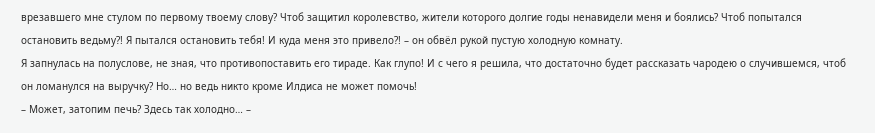врезавшего мне стулом по первому твоему слову? Чтоб защитил королевство, жители которого долгие годы ненавидели меня и боялись? Чтоб попытался остановить ведьму?! Я пытался остановить тебя! И куда меня это привело?! – он обвёл рукой пустую холодную комнату.
Я запнулась на полуслове, не зная, что противопоставить его тираде. Как глупо! И с чего я решила, что достаточно будет рассказать чародею о случившемся, чтоб он ломанулся на выручку? Но… но ведь никто кроме Илдиса не может помочь!
– Может, затопим печь? Здесь так холодно… –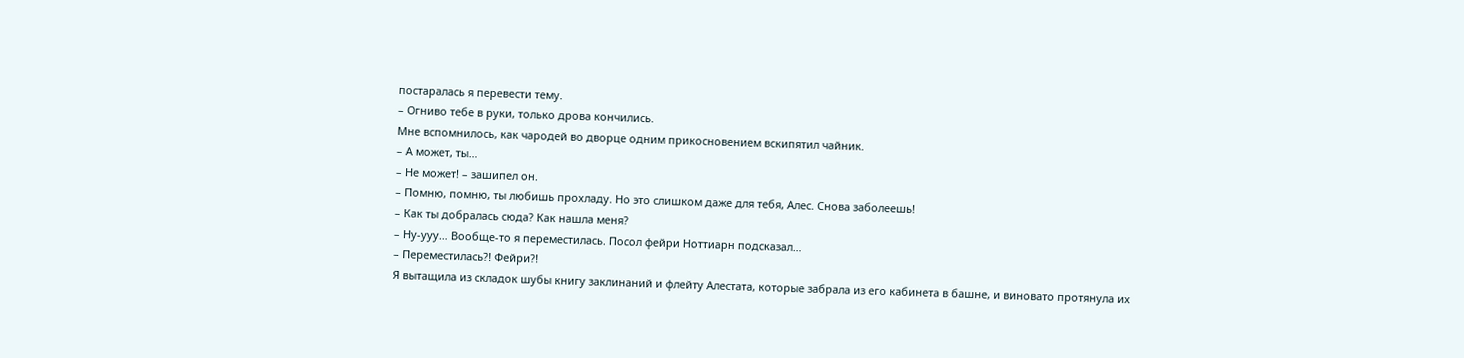постаралась я перевести тему.
– Огниво тебе в руки, только дрова кончились.
Мне вспомнилось, как чародей во дворце одним прикосновением вскипятил чайник.
– А может, ты…
– Не может! – зашипел он.
– Помню, помню, ты любишь прохладу. Но это слишком даже для тебя, Алес. Снова заболеешь!
– Как ты добралась сюда? Как нашла меня?
– Ну‑ууу… Вообще‑то я переместилась. Посол фейри Ноттиарн подсказал…
– Переместилась?! Фейри?!
Я вытащила из складок шубы книгу заклинаний и флейту Алестата, которые забрала из его кабинета в башне, и виновато протянула их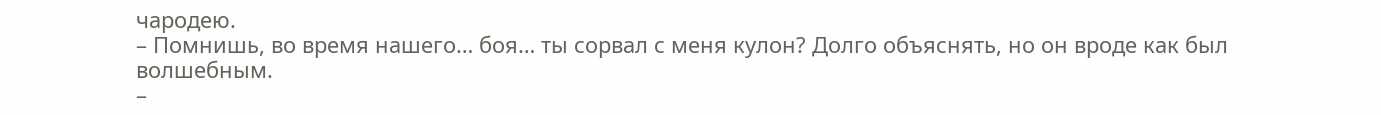чародею.
– Помнишь, во время нашего… боя… ты сорвал с меня кулон? Долго объяснять, но он вроде как был волшебным.
–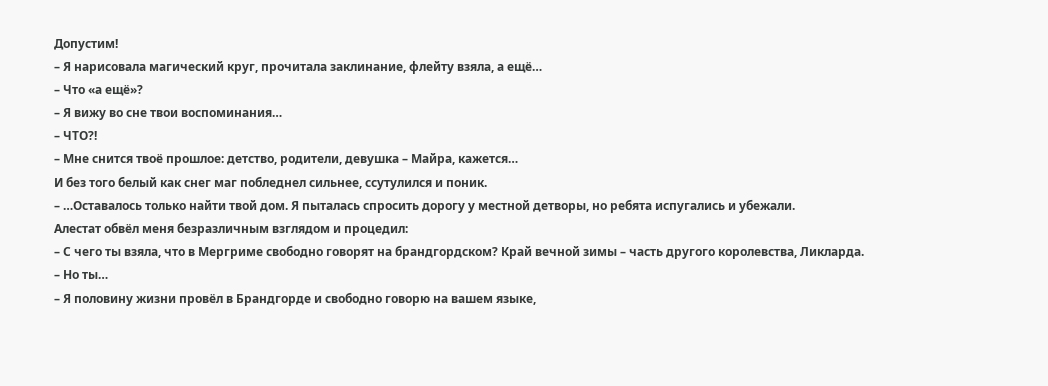Допустим!
– Я нарисовала магический круг, прочитала заклинание, флейту взяла, а ещё…
– Что «а ещё»?
– Я вижу во сне твои воспоминания…
– ЧТО?!
– Мне снится твоё прошлое: детство, родители, девушка – Майра, кажется…
И без того белый как снег маг побледнел сильнее, ссутулился и поник.
– …Оставалось только найти твой дом. Я пыталась спросить дорогу у местной детворы, но ребята испугались и убежали.
Алестат обвёл меня безразличным взглядом и процедил:
– С чего ты взяла, что в Мергриме свободно говорят на брандгордском? Край вечной зимы – часть другого королевства, Ликларда.
– Но ты…
– Я половину жизни провёл в Брандгорде и свободно говорю на вашем языке,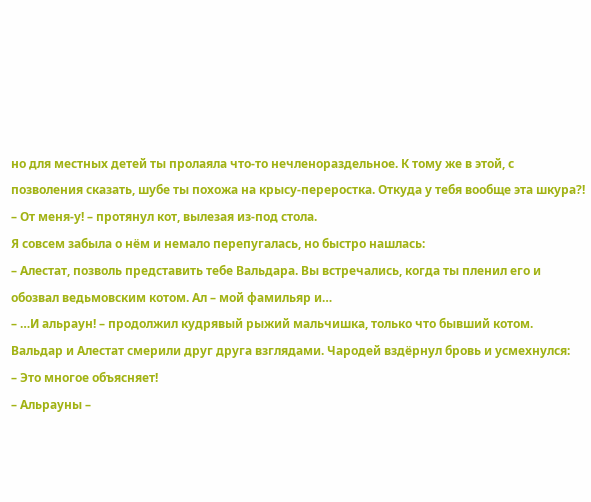но для местных детей ты пролаяла что‑то нечленораздельное. К тому же в этой, с позволения сказать, шубе ты похожа на крысу‑переростка. Откуда у тебя вообще эта шкура?!
– От меня‑у! – протянул кот, вылезая из‑под стола.
Я совсем забыла о нём и немало перепугалась, но быстро нашлась:
– Алестат, позволь представить тебе Вальдара. Вы встречались, когда ты пленил его и обозвал ведьмовским котом. Ал – мой фамильяр и…
– …И альраун! – продолжил кудрявый рыжий мальчишка, только что бывший котом.
Вальдар и Алестат смерили друг друга взглядами. Чародей вздёрнул бровь и усмехнулся:
– Это многое объясняет!
– Альрауны –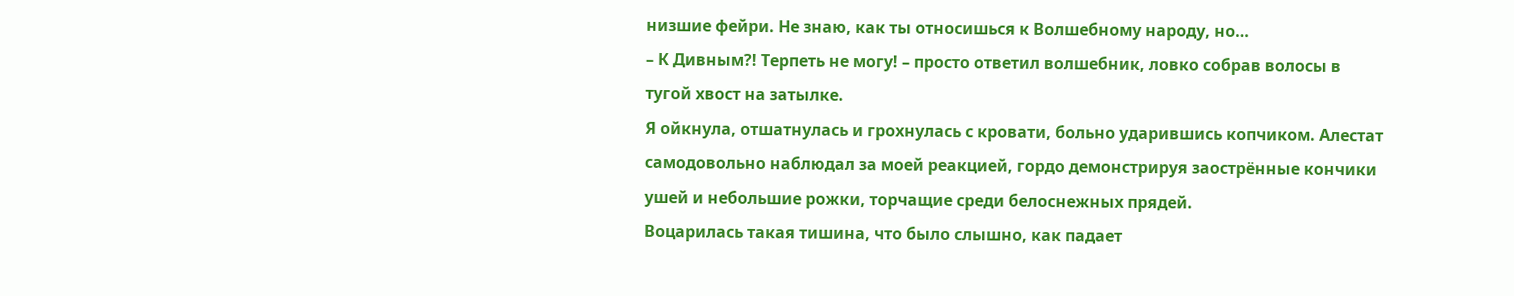низшие фейри. Не знаю, как ты относишься к Волшебному народу, но…
– К Дивным?! Терпеть не могу! – просто ответил волшебник, ловко собрав волосы в тугой хвост на затылке.
Я ойкнула, отшатнулась и грохнулась с кровати, больно ударившись копчиком. Алестат самодовольно наблюдал за моей реакцией, гордо демонстрируя заострённые кончики ушей и небольшие рожки, торчащие среди белоснежных прядей.
Воцарилась такая тишина, что было слышно, как падает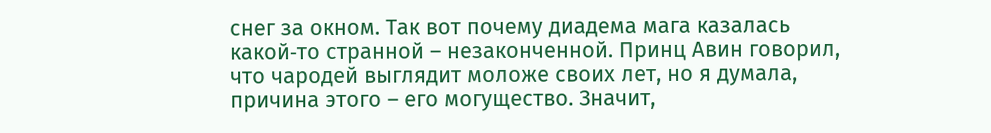снег за окном. Так вот почему диадема мага казалась какой‑то странной – незаконченной. Принц Авин говорил, что чародей выглядит моложе своих лет, но я думала, причина этого – его могущество. Значит,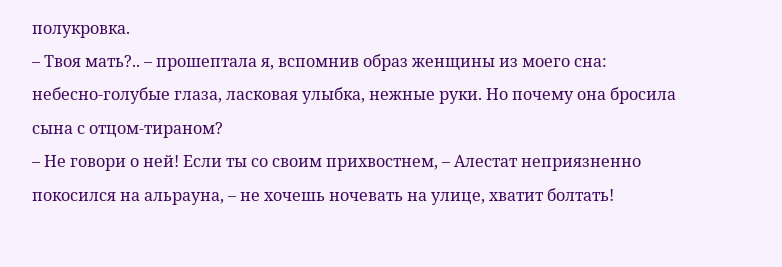полукровка.
– Твоя мать?.. – прошептала я, вспомнив образ женщины из моего сна: небесно‑голубые глаза, ласковая улыбка, нежные руки. Но почему она бросила сына с отцом‑тираном?
– Не говори о ней! Если ты со своим прихвостнем, – Алестат неприязненно покосился на альрауна, – не хочешь ночевать на улице, хватит болтать!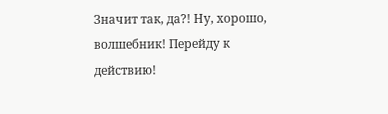Значит так, да?! Ну, хорошо, волшебник! Перейду к действию!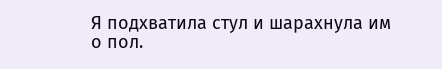Я подхватила стул и шарахнула им о пол.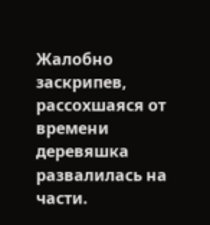Жалобно заскрипев, рассохшаяся от времени деревяшка развалилась на части.